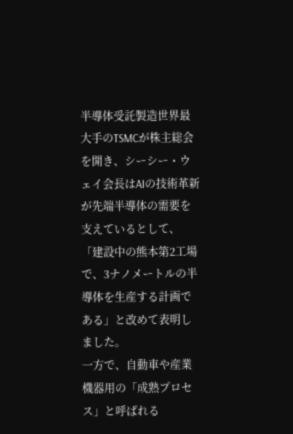半導体受託製造世界最大手のTSMCが株主総会を開き、シーシー・ウェイ会長はAIの技術革新が先端半導体の需要を支えているとして、「建設中の熊本第2工場で、3ナノメートルの半導体を生産する計画である」と改めて表明しました。
一方で、自動車や産業機器用の「成熟プロセス」と呼ばれる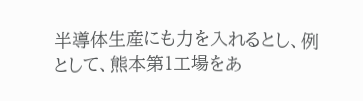半導体生産にも力を入れるとし、例として、熊本第1工場をあ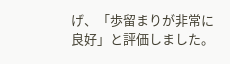げ、「歩留まりが非常に良好」と評価しました。